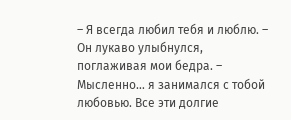– Я всегда любил тебя и люблю. – Он лукаво улыбнулся, поглаживая мои бедра. – Мысленно… я занимался с тобой любовью. Все эти долгие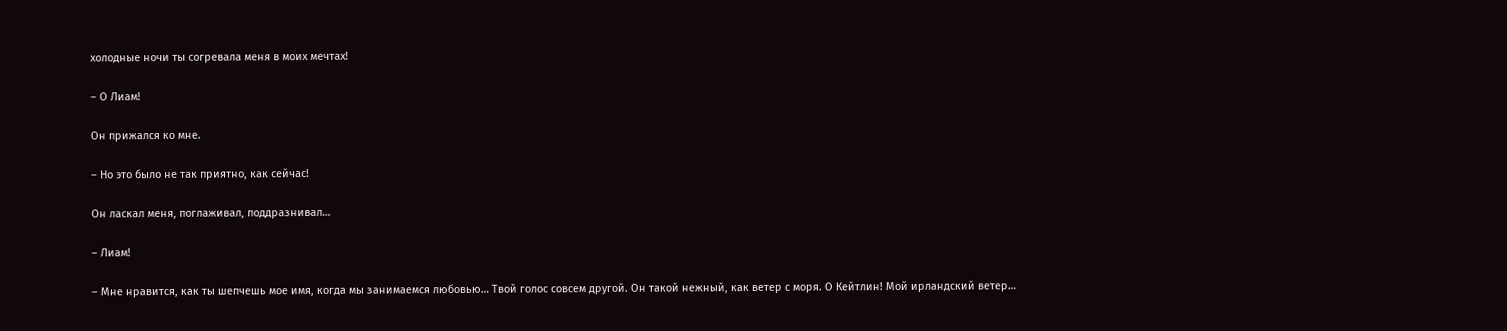холодные ночи ты согревала меня в моих мечтах!

– О Лиам!

Он прижался ко мне.

– Но это было не так приятно, как сейчас!

Он ласкал меня, поглаживал, поддразнивал…

– Лиам!

– Мне нравится, как ты шепчешь мое имя, когда мы занимаемся любовью… Твой голос совсем другой. Он такой нежный, как ветер с моря. О Кейтлин! Мой ирландский ветер…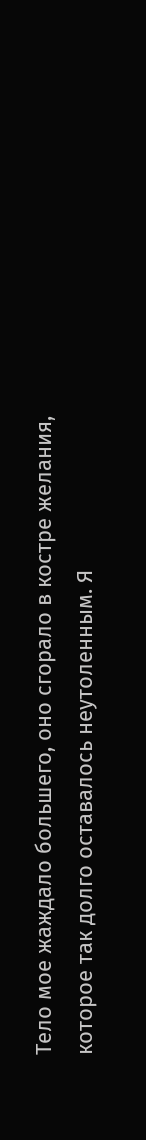Тело мое жаждало большего, оно сгорало в костре желания, которое так долго оставалось неутоленным. Я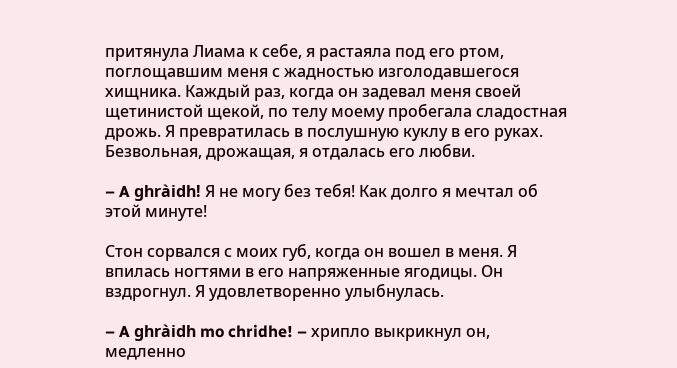притянула Лиама к себе, я растаяла под его ртом, поглощавшим меня с жадностью изголодавшегося хищника. Каждый раз, когда он задевал меня своей щетинистой щекой, по телу моему пробегала сладостная дрожь. Я превратилась в послушную куклу в его руках. Безвольная, дрожащая, я отдалась его любви.

– A ghràidh! Я не могу без тебя! Как долго я мечтал об этой минуте!

Стон сорвался с моих губ, когда он вошел в меня. Я впилась ногтями в его напряженные ягодицы. Он вздрогнул. Я удовлетворенно улыбнулась.

– A ghràidh mo chridhe! – хрипло выкрикнул он, медленно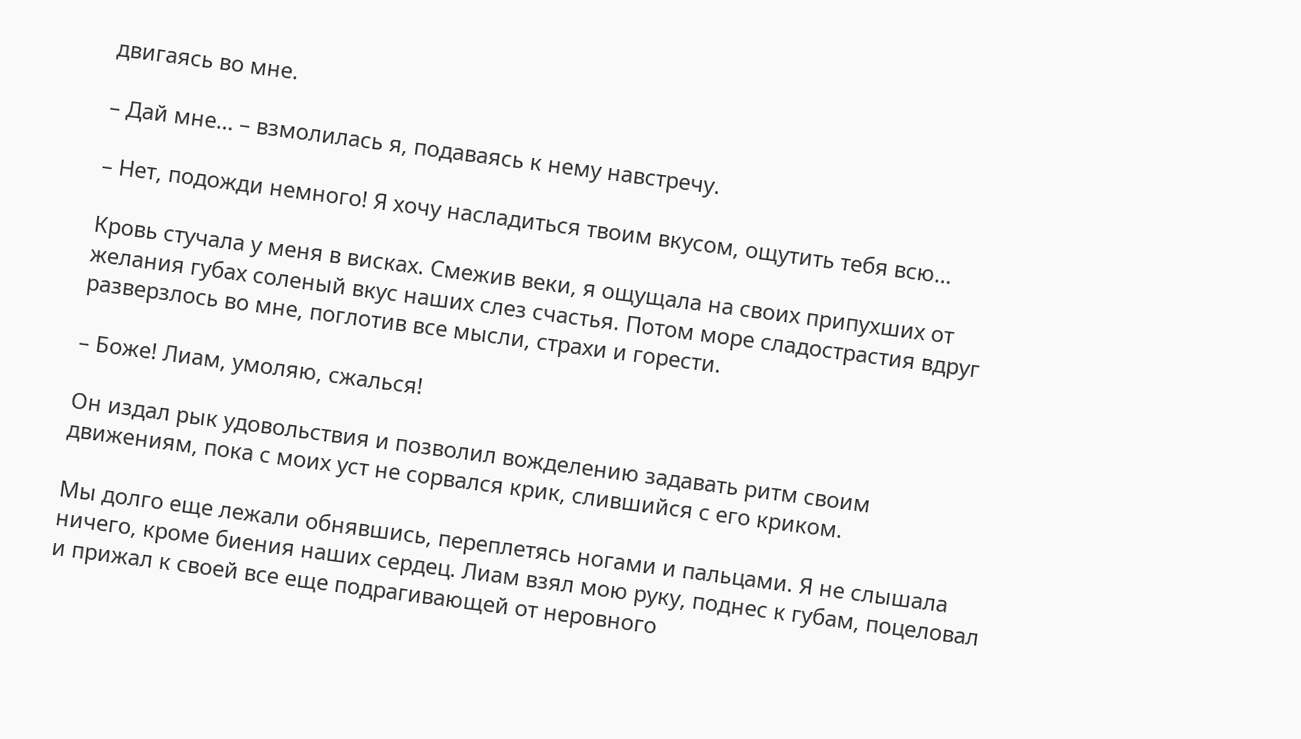двигаясь во мне.

– Дай мне… – взмолилась я, подаваясь к нему навстречу.

– Нет, подожди немного! Я хочу насладиться твоим вкусом, ощутить тебя всю…

Кровь стучала у меня в висках. Смежив веки, я ощущала на своих припухших от желания губах соленый вкус наших слез счастья. Потом море сладострастия вдруг разверзлось во мне, поглотив все мысли, страхи и горести.

– Боже! Лиам, умоляю, сжалься!

Он издал рык удовольствия и позволил вожделению задавать ритм своим движениям, пока с моих уст не сорвался крик, слившийся с его криком.

Мы долго еще лежали обнявшись, переплетясь ногами и пальцами. Я не слышала ничего, кроме биения наших сердец. Лиам взял мою руку, поднес к губам, поцеловал и прижал к своей все еще подрагивающей от неровного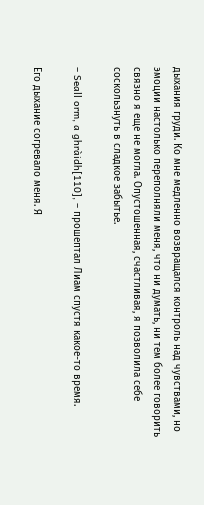дыхания груди. Ко мне медленно возвращался контроль над чувствами, но эмоции настолько переполняли меня, что ни думать, ни тем более говорить связно я еще не могла. Опустошенная, счастливая, я позволила себе соскользнуть в сладкое забытье.

– Seall orm, a ghràidh[110], – прошептал Лиам спустя какое-то время.

Его дыхание согревало меня. Я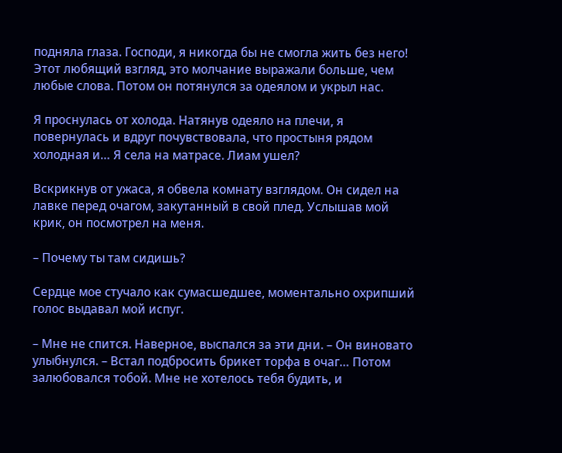подняла глаза. Господи, я никогда бы не смогла жить без него! Этот любящий взгляд, это молчание выражали больше, чем любые слова. Потом он потянулся за одеялом и укрыл нас.

Я проснулась от холода. Натянув одеяло на плечи, я повернулась и вдруг почувствовала, что простыня рядом холодная и… Я села на матрасе. Лиам ушел?

Вскрикнув от ужаса, я обвела комнату взглядом. Он сидел на лавке перед очагом, закутанный в свой плед. Услышав мой крик, он посмотрел на меня.

– Почему ты там сидишь?

Сердце мое стучало как сумасшедшее, моментально охрипший голос выдавал мой испуг.

– Мне не спится. Наверное, выспался за эти дни. – Он виновато улыбнулся. – Встал подбросить брикет торфа в очаг… Потом залюбовался тобой. Мне не хотелось тебя будить, и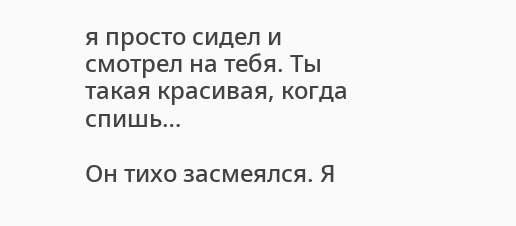я просто сидел и смотрел на тебя. Ты такая красивая, когда спишь…

Он тихо засмеялся. Я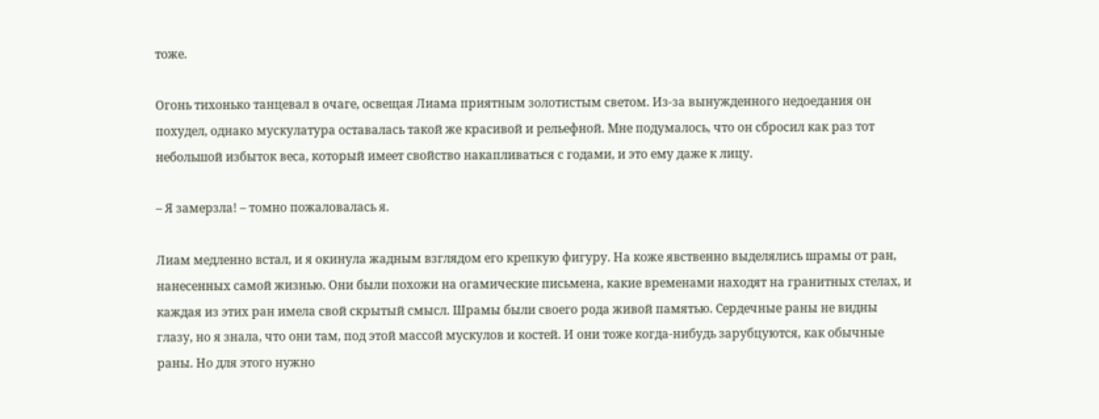тоже.

Огонь тихонько танцевал в очаге, освещая Лиама приятным золотистым светом. Из-за вынужденного недоедания он похудел, однако мускулатура оставалась такой же красивой и рельефной. Мне подумалось, что он сбросил как раз тот небольшой избыток веса, который имеет свойство накапливаться с годами, и это ему даже к лицу.

– Я замерзла! – томно пожаловалась я.

Лиам медленно встал, и я окинула жадным взглядом его крепкую фигуру. На коже явственно выделялись шрамы от ран, нанесенных самой жизнью. Они были похожи на огамические письмена, какие временами находят на гранитных стелах, и каждая из этих ран имела свой скрытый смысл. Шрамы были своего рода живой памятью. Сердечные раны не видны глазу, но я знала, что они там, под этой массой мускулов и костей. И они тоже когда-нибудь зарубцуются, как обычные раны. Но для этого нужно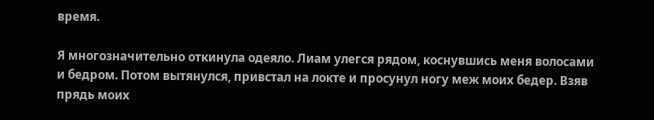время.

Я многозначительно откинула одеяло. Лиам улегся рядом, коснувшись меня волосами и бедром. Потом вытянулся, привстал на локте и просунул ногу меж моих бедер. Взяв прядь моих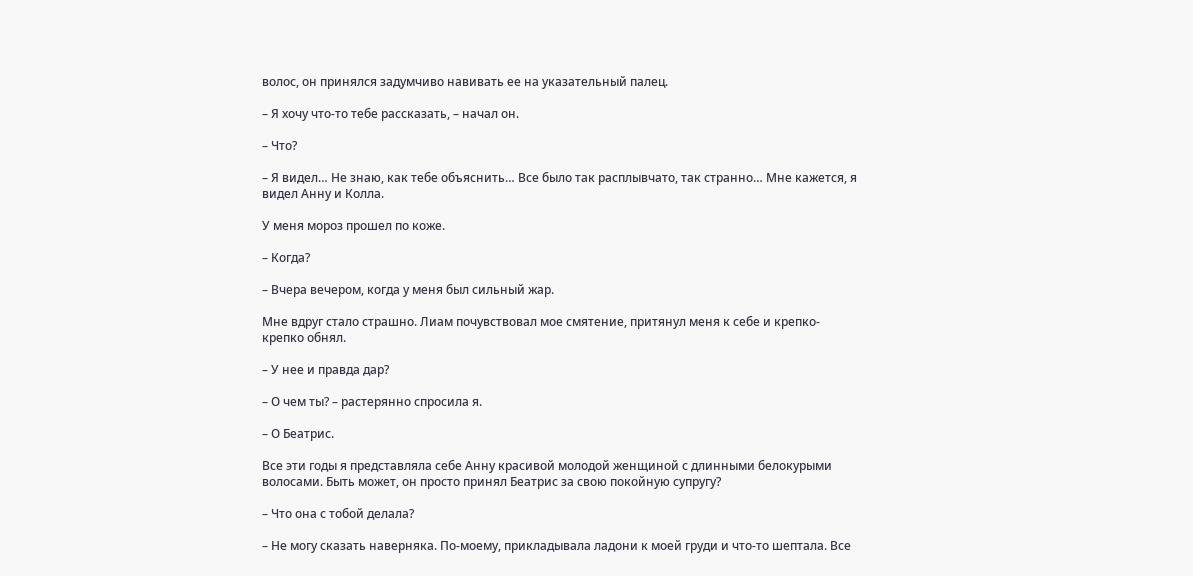волос, он принялся задумчиво навивать ее на указательный палец.

– Я хочу что-то тебе рассказать, – начал он.

– Что?

– Я видел… Не знаю, как тебе объяснить… Все было так расплывчато, так странно… Мне кажется, я видел Анну и Колла.

У меня мороз прошел по коже.

– Когда?

– Вчера вечером, когда у меня был сильный жар.

Мне вдруг стало страшно. Лиам почувствовал мое смятение, притянул меня к себе и крепко-крепко обнял.

– У нее и правда дар?

– О чем ты? – растерянно спросила я.

– О Беатрис.

Все эти годы я представляла себе Анну красивой молодой женщиной с длинными белокурыми волосами. Быть может, он просто принял Беатрис за свою покойную супругу?

– Что она с тобой делала?

– Не могу сказать наверняка. По-моему, прикладывала ладони к моей груди и что-то шептала. Все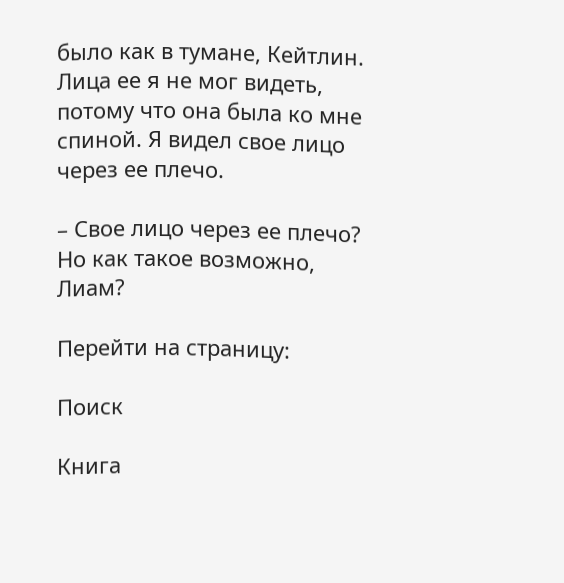было как в тумане, Кейтлин. Лица ее я не мог видеть, потому что она была ко мне спиной. Я видел свое лицо через ее плечо.

– Свое лицо через ее плечо? Но как такое возможно, Лиам?

Перейти на страницу:

Поиск

Книга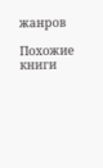жанров

Похожие книги